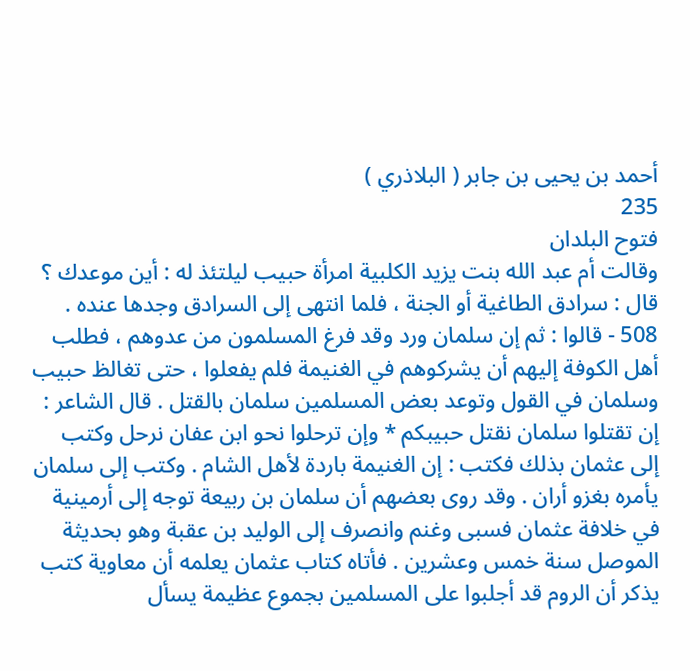أحمد بن يحيى بن جابر ( البلاذري )
235
فتوح البلدان
وقالت أم عبد الله بنت يزيد الكلبية امرأة حبيب ليلتئذ له : أين موعدك ؟ قال : سرادق الطاغية أو الجنة ، فلما انتهى إلى السرادق وجدها عنده . 508 - قالوا : ثم إن سلمان ورد وقد فرغ المسلمون من عدوهم ، فطلب أهل الكوفة إليهم أن يشركوهم في الغنيمة فلم يفعلوا ، حتى تغالظ حبيب وسلمان في القول وتوعد بعض المسلمين سلمان بالقتل . قال الشاعر : إن تقتلوا سلمان نقتل حبيبكم * وإن ترحلوا نحو ابن عفان نرحل وكتب إلى عثمان بذلك فكتب : إن الغنيمة باردة لأهل الشام . وكتب إلى سلمان يأمره بغزو أران . وقد روى بعضهم أن سلمان بن ربيعة توجه إلى أرمينية في خلافة عثمان فسبى وغنم وانصرف إلى الوليد بن عقبة وهو بحديثة الموصل سنة خمس وعشرين . فأتاه كتاب عثمان يعلمه أن معاوية كتب يذكر أن الروم قد أجلبوا على المسلمين بجموع عظيمة يسأل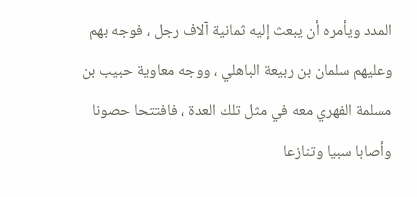المدد ويأمره أن يبعث إليه ثمانية آلاف رجل ، فوجه بهم وعليهم سلمان بن ربيعة الباهلي ، ووجه معاوية حبيب بن مسلمة الفهري معه في مثل تلك العدة ، فافتتحا حصونا وأصابا سبيا وتنازعا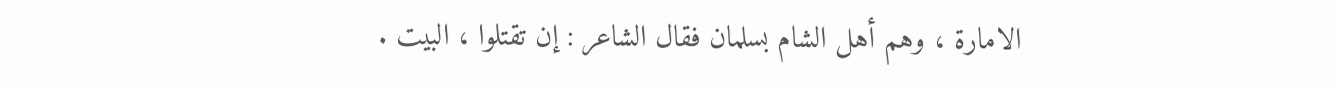الامارة ، وهم أهل الشام بسلمان فقال الشاعر : إن تقتلوا ، البيت .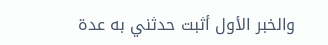والخبر الأول أثبت حدثني به عدة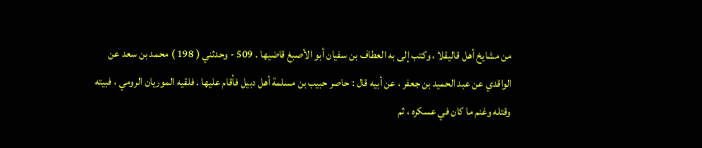من مشايخ أهل قاليقلا ، وكتب إلى به العطاف بن سفيان أبو الأصبغ قاضيها . 509 - وحدثني ( 198 ) محمد بن سعد عن الواقدي عن عبد الحميد بن جعفر ، عن أبيه قال : حاصر حبيب بن مسلمة أهل دبيل فأقام عليها . فلقيه الموريان الرومي ، فبيته وقتله وغنم ما كان في عسكره ، ثم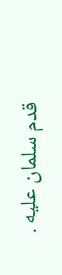قدم سلمان عليه .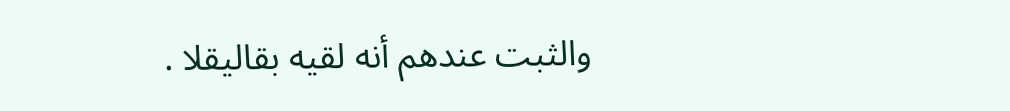والثبت عندهم أنه لقيه بقاليقلا .